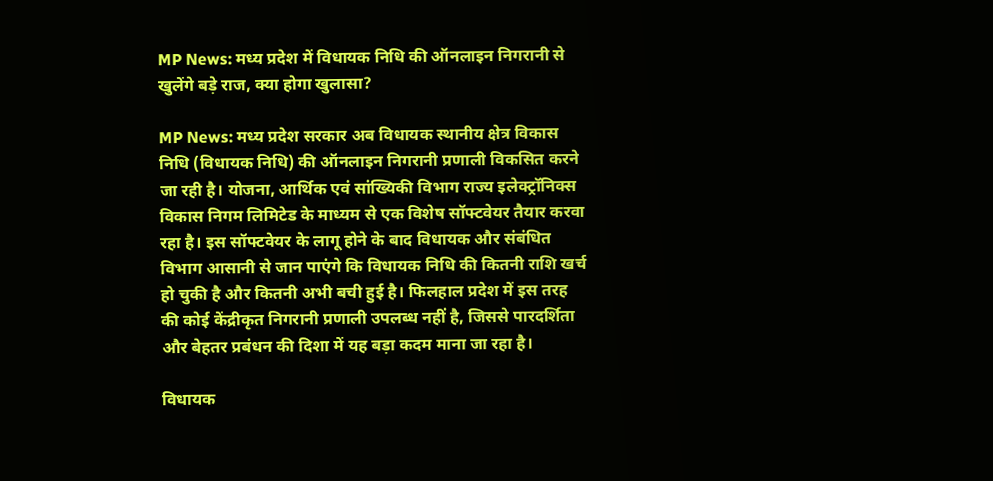MP News: मध्य प्रदेश में विधायक निधि की ऑनलाइन निगरानी से खुलेंगे बड़े राज, क्या होगा खुलासा?

MP News: मध्य प्रदेश सरकार अब विधायक स्थानीय क्षेत्र विकास निधि (विधायक निधि) की ऑनलाइन निगरानी प्रणाली विकसित करने जा रही है। योजना, आर्थिक एवं सांख्यिकी विभाग राज्य इलेक्ट्रॉनिक्स विकास निगम लिमिटेड के माध्यम से एक विशेष सॉफ्टवेयर तैयार करवा रहा है। इस सॉफ्टवेयर के लागू होने के बाद विधायक और संबंधित विभाग आसानी से जान पाएंगे कि विधायक निधि की कितनी राशि खर्च हो चुकी है और कितनी अभी बची हुई है। फिलहाल प्रदेश में इस तरह की कोई केंद्रीकृत निगरानी प्रणाली उपलब्ध नहीं है, जिससे पारदर्शिता और बेहतर प्रबंधन की दिशा में यह बड़ा कदम माना जा रहा है।

विधायक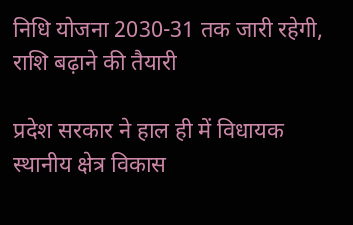निधि योजना 2030-31 तक जारी रहेगी, राशि बढ़ाने की तैयारी

प्रदेश सरकार ने हाल ही में विधायक स्थानीय क्षेत्र विकास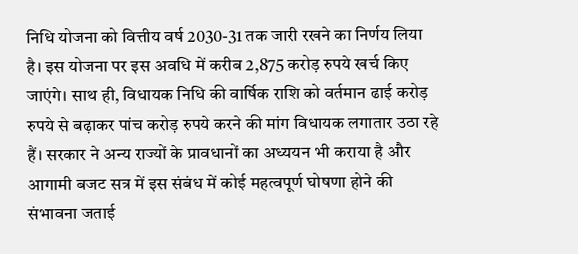निधि योजना को वित्तीय वर्ष 2030-31 तक जारी रखने का निर्णय लिया है। इस योजना पर इस अवधि में करीब 2,875 करोड़ रुपये खर्च किए जाएंगे। साथ ही, विधायक निधि की वार्षिक राशि को वर्तमान ढाई करोड़ रुपये से बढ़ाकर पांच करोड़ रुपये करने की मांग विधायक लगातार उठा रहे हैं। सरकार ने अन्य राज्यों के प्रावधानों का अध्ययन भी कराया है और आगामी बजट सत्र में इस संबंध में कोई महत्वपूर्ण घोषणा होने की संभावना जताई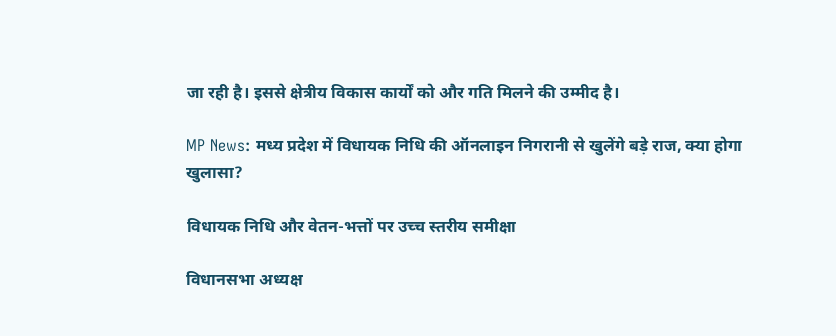जा रही है। इससे क्षेत्रीय विकास कार्यों को और गति मिलने की उम्मीद है।

MP News: मध्य प्रदेश में विधायक निधि की ऑनलाइन निगरानी से खुलेंगे बड़े राज, क्या होगा खुलासा?

विधायक निधि और वेतन-भत्तों पर उच्च स्तरीय समीक्षा

विधानसभा अध्यक्ष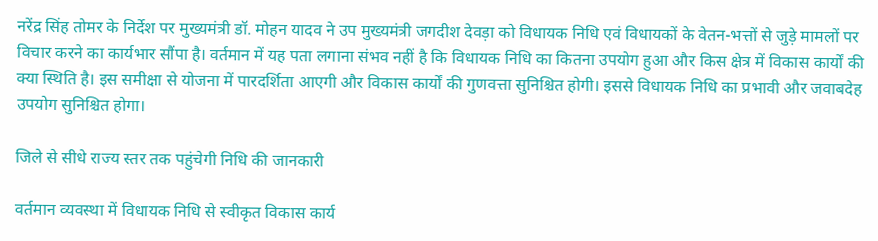नरेंद्र सिंह तोमर के निर्देश पर मुख्यमंत्री डॉ. मोहन यादव ने उप मुख्यमंत्री जगदीश देवड़ा को विधायक निधि एवं विधायकों के वेतन-भत्तों से जुड़े मामलों पर विचार करने का कार्यभार सौंपा है। वर्तमान में यह पता लगाना संभव नहीं है कि विधायक निधि का कितना उपयोग हुआ और किस क्षेत्र में विकास कार्यों की क्या स्थिति है। इस समीक्षा से योजना में पारदर्शिता आएगी और विकास कार्यों की गुणवत्ता सुनिश्चित होगी। इससे विधायक निधि का प्रभावी और जवाबदेह उपयोग सुनिश्चित होगा।

जिले से सीधे राज्य स्तर तक पहुंचेगी निधि की जानकारी

वर्तमान व्यवस्था में विधायक निधि से स्वीकृत विकास कार्य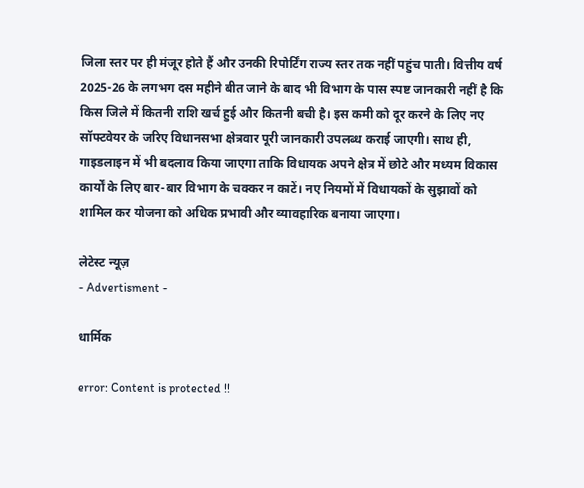जिला स्तर पर ही मंजूर होते हैं और उनकी रिपोर्टिंग राज्य स्तर तक नहीं पहुंच पाती। वित्तीय वर्ष 2025-26 के लगभग दस महीने बीत जाने के बाद भी विभाग के पास स्पष्ट जानकारी नहीं है कि किस जिले में कितनी राशि खर्च हुई और कितनी बची है। इस कमी को दूर करने के लिए नए सॉफ्टवेयर के जरिए विधानसभा क्षेत्रवार पूरी जानकारी उपलब्ध कराई जाएगी। साथ ही, गाइडलाइन में भी बदलाव किया जाएगा ताकि विधायक अपने क्षेत्र में छोटे और मध्यम विकास कार्यों के लिए बार-बार विभाग के चक्कर न काटें। नए नियमों में विधायकों के सुझावों को शामिल कर योजना को अधिक प्रभावी और व्यावहारिक बनाया जाएगा।

लेटेस्ट न्यूज़
- Advertisment -

धार्मिक

error: Content is protected !!